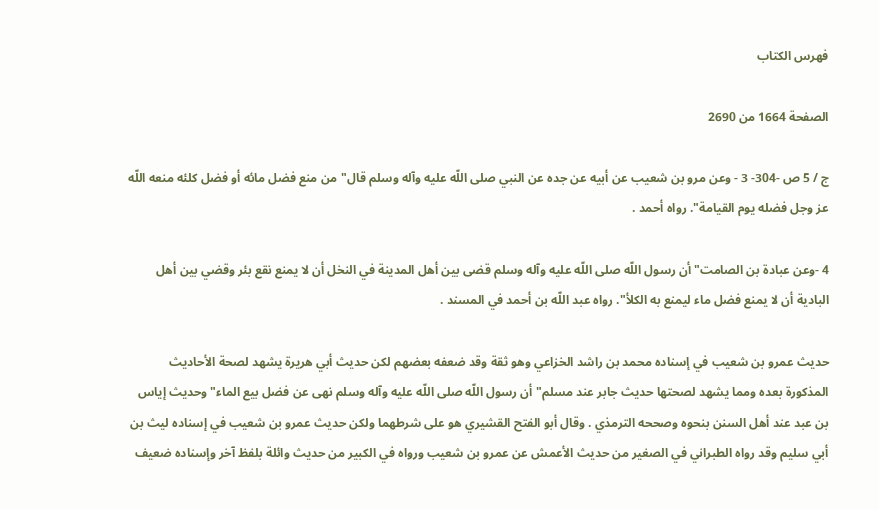فهرس الكتاب

الصفحة 1664 من 2690

ج / 5 ص -304- 3 - وعن مرو بن شعيب عن أبيه عن جده عن النبي صلى اللّه عليه وآله وسلم قال"من منع فضل مائه أو فضل كلئه منعه اللّه عز وجل فضله يوم القيامة". رواه أحمد .

4 -وعن عبادة بن الصامت"أن رسول اللّه صلى اللّه عليه وآله وسلم قضى بين أهل المدينة في النخل أن لا يمنع نقع بئر وقضي بين أهل البادية أن لا يمنع فضل ماء ليمنع به الكلأ". رواه عبد اللّه بن أحمد في المسند .

حديث عمرو بن شعيب في إسناده محمد بن راشد الخزاعي وهو ثقة وقد ضعفه بعضهم لكن حديث أبي هريرة يشهد لصحة الأحاديث المذكورة بعده ومما يشهد لصحتها حديث جابر عند مسلم"أن رسول اللّه صلى اللّه عليه وآله وسلم نهى عن فضل بيع الماء"وحديث إياس بن عبد عند أهل السنن بنحوه وصححه الترمذي . وقال أبو الفتح القشيري هو على شرطهما ولكن حديث عمرو بن شعيب في إسناده ليث بن أبي سليم وقد رواه الطبراني في الصغير من حديث الأعمش عن عمرو بن شعيب ورواه في الكبير من حديث وائلة بلفظ آخر وإسناده ضعيف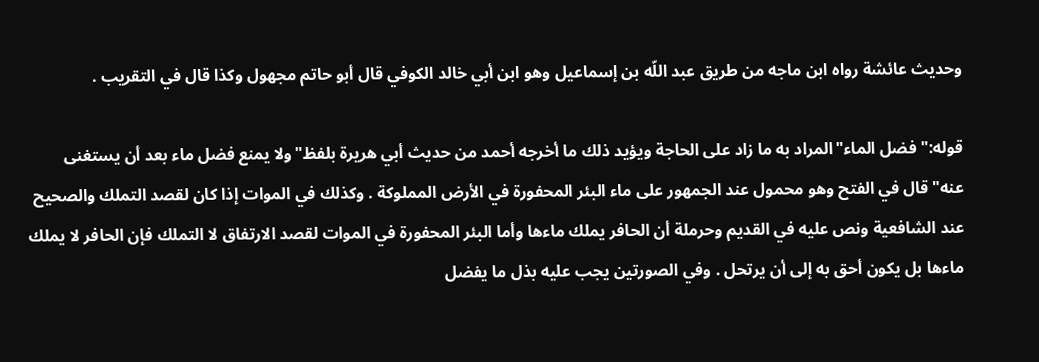وحديث عائشة رواه ابن ماجه من طريق عبد اللّه بن إسماعيل وهو ابن أبي خالد الكوفي قال أبو حاتم مجهول وكذا قال في التقريب .

قوله:"فضل الماء"المراد به ما زاد على الحاجة ويؤيد ذلك ما أخرجه أحمد من حديث أبي هريرة بلفظ"ولا يمنع فضل ماء بعد أن يستغنى عنه"قال في الفتح وهو محمول عند الجمهور على ماء البئر المحفورة في الأرض المملوكة . وكذلك في الموات إذا كان لقصد التملك والصحيح عند الشافعية ونص عليه في القديم وحرملة أن الحافر يملك ماءها وأما البئر المحفورة في الموات لقصد الارتفاق لا التملك فإن الحافر لا يملك ماءها بل يكون أحق به إلى أن يرتحل . وفي الصورتين يجب عليه بذل ما يفضل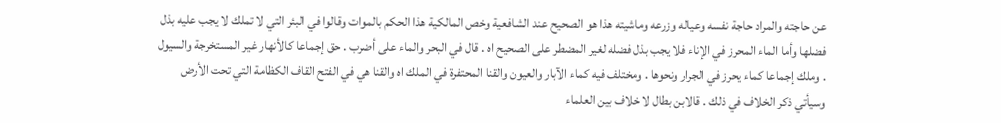عن حاجته والمراد حاجة نفسه وعياله وزرعه وماشيته هذا هو الصحيح عند الشافعية وخص المالكية هذا الحكم بالموات وقالوا في البئر التي لا تملك لا يجب عليه بذل فضلها وأما الماء المحرز في الإناء فلا يجب بذل فضله لغير المضطر على الصحيح اه . قال في البحر والماء على أضرب . حق إجماعا كالأنهار غير المستخرجة والسيول . وملك إجماعا كماء يحرز في الجرار ونحوها . ومختلف فيه كماء الآبار والعيون والقنا المحتفرة في الملك اه والقنا هي في الفتح القاف الكظامة التي تحت الأرض وسيأتي ذكر الخلاف في ذلك . قالابن بطال لا خلاف بين العلماء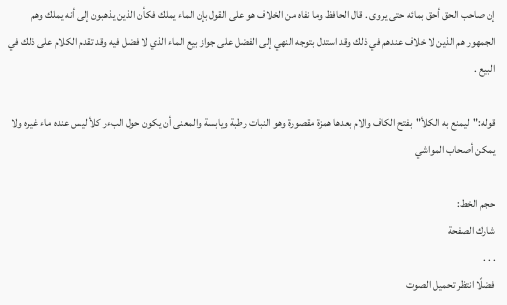إن صاحب الحق أحق بمائه حتى يروى . قال الحافظ وما نفاه من الخلاف هو على القول بإن الماء يملك فكأن الذين يذهبون إلى أنه يملك وهم الجمهور هم الذين لا خلاف عندهم في ذلك وقد استدل بتوجه النهي إلى الفضل على جواز بيع الماء الذي لا فضل فيه وقد تقدم الكلام على ذلك في البيع .

قوله:"ليمنع به الكلأ"بفتح الكاف والام بعدها همزة مقصورة وهو النبات رطبة ويابسة والمعنى أن يكون حول البءر كلأ ليس عنده ماء غيره ولا يمكن أصحاب المواشي

حجم الخط:
شارك الصفحة
. . .
فضلًا انتظر تحميل الصوت